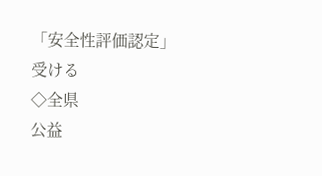「安全性評価認定」受ける
◇全県
公益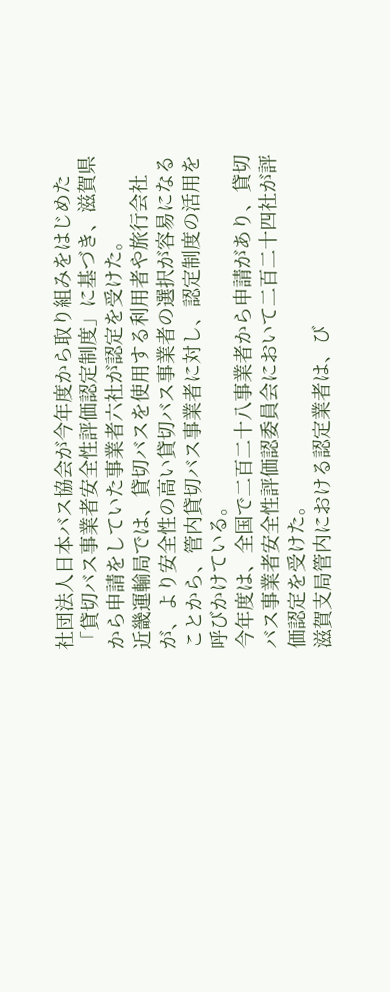社団法人日本バス協会が今年度から取り組みをはじめた「貸切バス事業者安全性評価認定制度」に基づき、滋賀県から申請をしていた事業者六社が認定を受けた。
近畿運輸局では、貸切バスを使用する利用者や旅行会社が、より安全性の高い貸切バス事業者の選択が容易になることから、管内貸切バス事業者に対し、認定制度の活用を呼びかけている。
今年度は、全国で二百二十八事業者から申請があり、貸切バス事業者安全性評価認委員会において二百二十四社が評価認定を受けた。
滋賀支局管内における認定業者は、び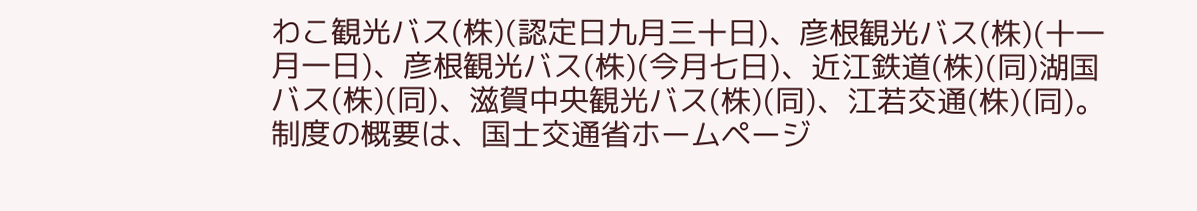わこ観光バス(株)(認定日九月三十日)、彦根観光バス(株)(十一月一日)、彦根観光バス(株)(今月七日)、近江鉄道(株)(同)湖国バス(株)(同)、滋賀中央観光バス(株)(同)、江若交通(株)(同)。制度の概要は、国士交通省ホームページ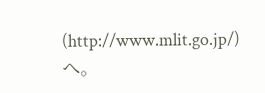(http://www.mlit.go.jp/)へ。